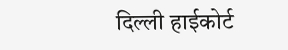दिल्ली हाईकोर्ट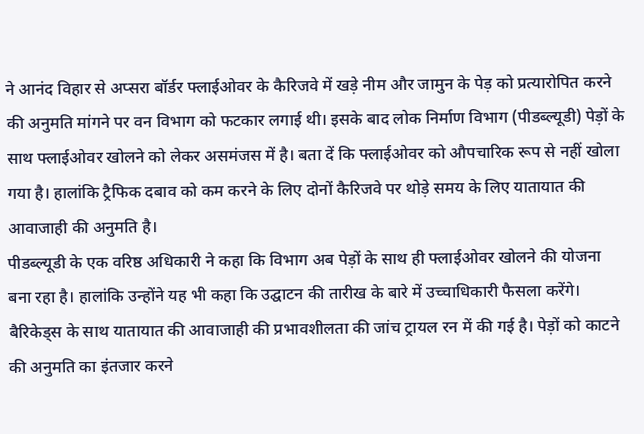ने आनंद विहार से अप्सरा बॉर्डर फ्लाईओवर के कैरिजवे में खड़े नीम और जामुन के पेड़ को प्रत्यारोपित करने की अनुमति मांगने पर वन विभाग को फटकार लगाई थी। इसके बाद लोक निर्माण विभाग (पीडब्ल्यूडी) पेड़ों के साथ फ्लाईओवर खोलने को लेकर असमंजस में है। बता दें कि फ्लाईओवर को औपचारिक रूप से नहीं खोला गया है। हालांकि ट्रैफिक दबाव को कम करने के लिए दोनों कैरिजवे पर थोड़े समय के लिए यातायात की आवाजाही की अनुमति है।
पीडब्ल्यूडी के एक वरिष्ठ अधिकारी ने कहा कि विभाग अब पेड़ों के साथ ही फ्लाईओवर खोलने की योजना बना रहा है। हालांकि उन्होंने यह भी कहा कि उद्घाटन की तारीख के बारे में उच्चाधिकारी फैसला करेंगे। बैरिकेड्स के साथ यातायात की आवाजाही की प्रभावशीलता की जांच ट्रायल रन में की गई है। पेड़ों को काटने की अनुमति का इंतजार करने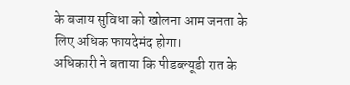के बजाय सुविधा को खोलना आम जनता के लिए अधिक फायदेमंद होगा।
अधिकारी ने बताया कि पीडब्ल्यूडी रात के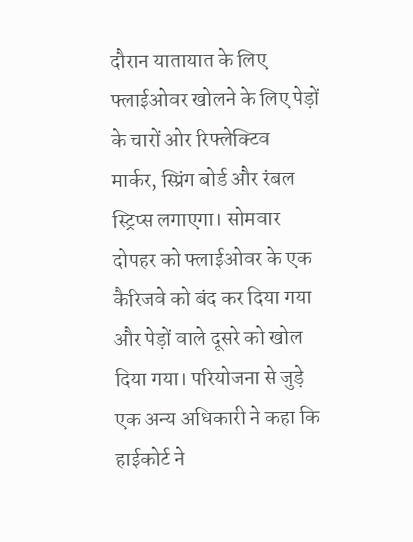दौरान यातायात के लिए फ्लाईओवर खोलने के लिए पेड़ों के चारों ओर रिफ्लेक्टिव मार्कर, स्प्रिंग बोर्ड और रंबल स्ट्रिप्स लगाएगा। सोमवार दोपहर को फ्लाईओवर के एक कैरिजवे को बंद कर दिया गया और पेड़ों वाले दूसरे को खोल दिया गया। परियोजना से जुड़े एक अन्य अधिकारी ने कहा कि हाईकोर्ट ने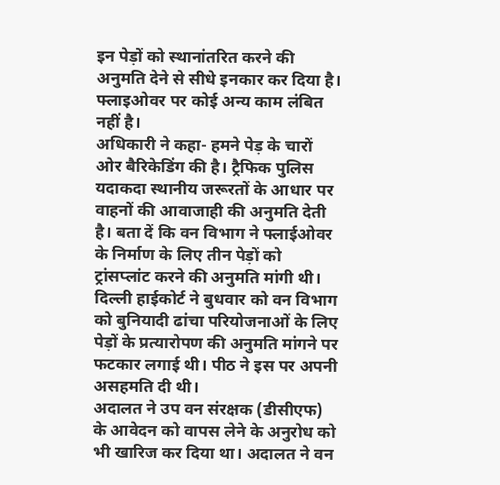इन पेड़ों को स्थानांतरित करने की अनुमति देने से सीधे इनकार कर दिया है। फ्लाइओवर पर कोई अन्य काम लंबित नहीं है।
अधिकारी ने कहा- हमने पेड़ के चारों ओर बैरिकेडिंग की है। ट्रैफिक पुलिस यदाकदा स्थानीय जरूरतों के आधार पर वाहनों की आवाजाही की अनुमति देती है। बता दें कि वन विभाग ने फ्लाईओवर के निर्माण के लिए तीन पेड़ों को ट्रांसप्लांट करने की अनुमति मांगी थी। दिल्ली हाईकोर्ट ने बुधवार को वन विभाग को बुनियादी ढांचा परियोजनाओं के लिए पेड़ों के प्रत्यारोपण की अनुमति मांगने पर फटकार लगाई थी। पीठ ने इस पर अपनी असहमति दी थी।
अदालत ने उप वन संरक्षक (डीसीएफ) के आवेदन को वापस लेने के अनुरोध को भी खारिज कर दिया था। अदालत ने वन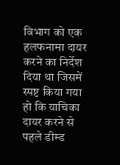विभाग को एक हलफनामा दायर करने का निर्देश दिया था जिसमें स्पष्ट किया गया हो कि याचिका दायर करने से पहले डीम्ड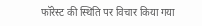फॉरेस्ट की स्थिति पर विचार किया गया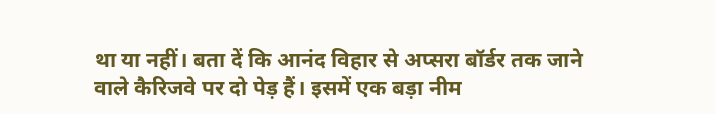था या नहीं। बता दें कि आनंद विहार से अप्सरा बॉर्डर तक जाने वाले कैरिजवे पर दो पेड़ हैं। इसमें एक बड़ा नीम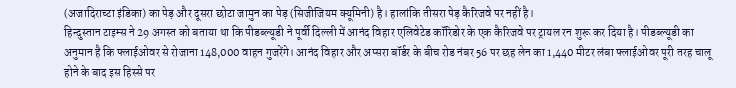(अजादिराच्टा इंडिका) का पेड़ और दूसरा छोटा जामुन का पेड़ (सिजीजियम क्यूमिनी) है। हालांकि तीसरा पेड़ कैरिजवे पर नहीं है।
हिन्दुस्तान टाइम्स ने 29 अगस्त को बताया था कि पीडब्ल्यूडी ने पूर्वी दिल्ली में आनंद विहार एलिवेटेड कॉरिडोर के एक कैरिजवे पर ट्रायल रन शुरू कर दिया है। पीडब्ल्यूडी का अनुमान है कि फ्लाईओवर से रोजाना 148,000 वाहन गुजरेंगे। आनंद विहार और अप्सरा बॉर्डर के बीच रोड नंबर 56 पर छह लेन का 1,440 मीटर लंबा फ्लाईओवर पूरी तरह चालू होने के बाद इस हिस्से पर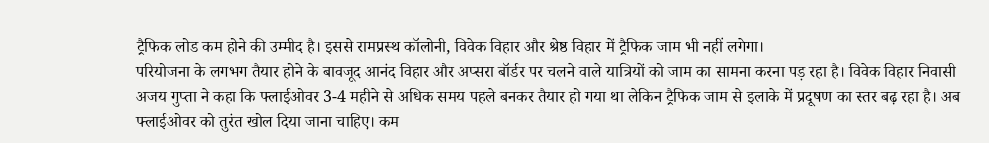ट्रैफिक लोड कम होने की उम्मीद है। इससे रामप्रस्थ कॉलोनी, विवेक विहार और श्रेष्ठ विहार में ट्रैफिक जाम भी नहीं लगेगा।
परियोजना के लगभग तैयार होने के बावजूद आनंद विहार और अप्सरा बॉर्डर पर चलने वाले यात्रियों को जाम का सामना करना पड़ रहा है। विवेक विहार निवासी अजय गुप्ता ने कहा कि फ्लाईओवर 3-4 महीने से अधिक समय पहले बनकर तैयार हो गया था लेकिन ट्रैफिक जाम से इलाके में प्रदूषण का स्तर बढ़ रहा है। अब फ्लाईओवर को तुरंत खोल दिया जाना चाहिए। कम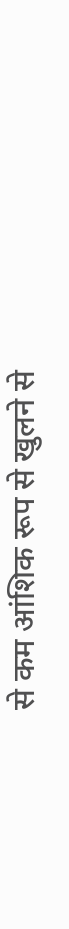से कम आंशिक रूप से खुलने से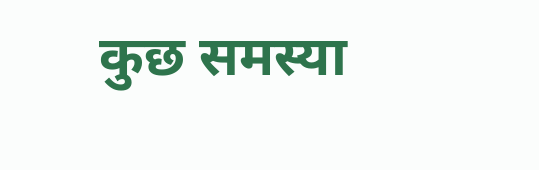कुछ समस्या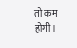तो कम होगी।